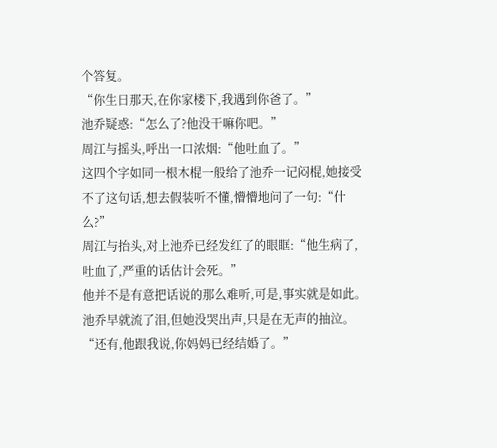个答复。
“你生日那天,在你家楼下,我遇到你爸了。”
池乔疑惑:“怎么了?他没干嘛你吧。”
周江与摇头,呼出一口浓烟:“他吐血了。”
这四个字如同一根木棍一般给了池乔一记闷棍,她接受不了这句话,想去假装听不懂,懵懵地问了一句:“什么?”
周江与抬头,对上池乔已经发红了的眼眶:“他生病了,吐血了,严重的话估计会死。”
他并不是有意把话说的那么难听,可是,事实就是如此。
池乔早就流了泪,但她没哭出声,只是在无声的抽泣。
“还有,他跟我说,你妈妈已经结婚了。”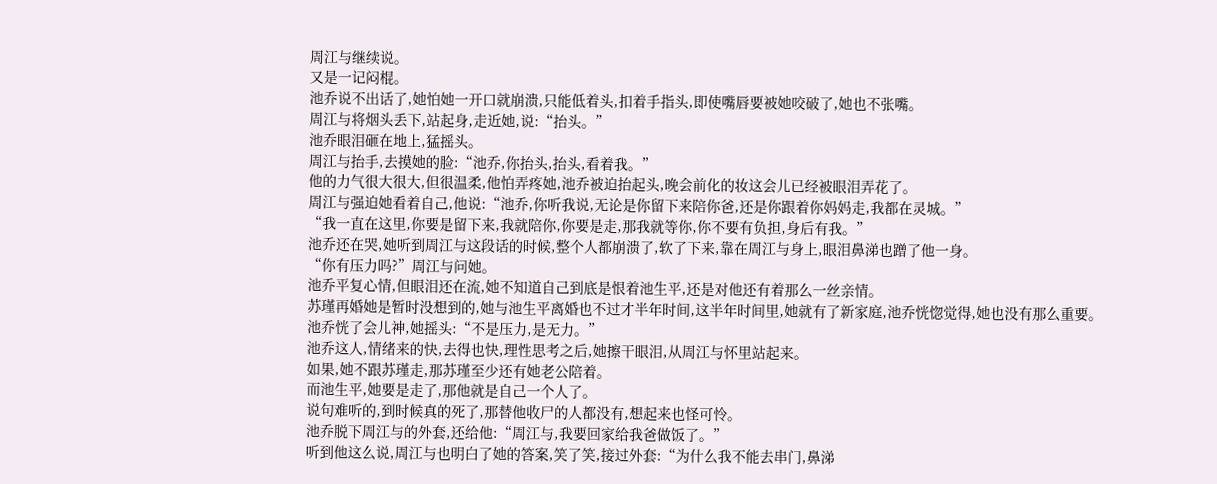周江与继续说。
又是一记闷棍。
池乔说不出话了,她怕她一开口就崩溃,只能低着头,扣着手指头,即使嘴唇要被她咬破了,她也不张嘴。
周江与将烟头丢下,站起身,走近她,说:“抬头。”
池乔眼泪砸在地上,猛摇头。
周江与抬手,去摸她的脸:“池乔,你抬头,抬头,看着我。”
他的力气很大很大,但很温柔,他怕弄疼她,池乔被迫抬起头,晚会前化的妆这会儿已经被眼泪弄花了。
周江与强迫她看着自己,他说:“池乔,你听我说,无论是你留下来陪你爸,还是你跟着你妈妈走,我都在灵城。”
“我一直在这里,你要是留下来,我就陪你,你要是走,那我就等你,你不要有负担,身后有我。”
池乔还在哭,她听到周江与这段话的时候,整个人都崩溃了,软了下来,靠在周江与身上,眼泪鼻涕也蹭了他一身。
“你有压力吗?”周江与问她。
池乔平复心情,但眼泪还在流,她不知道自己到底是恨着池生平,还是对他还有着那么一丝亲情。
苏瑾再婚她是暂时没想到的,她与池生平离婚也不过才半年时间,这半年时间里,她就有了新家庭,池乔恍惚觉得,她也没有那么重要。
池乔恍了会儿神,她摇头:“不是压力,是无力。”
池乔这人,情绪来的快,去得也快,理性思考之后,她擦干眼泪,从周江与怀里站起来。
如果,她不跟苏瑾走,那苏瑾至少还有她老公陪着。
而池生平,她要是走了,那他就是自己一个人了。
说句难听的,到时候真的死了,那替他收尸的人都没有,想起来也怪可怜。
池乔脱下周江与的外套,还给他:“周江与,我要回家给我爸做饭了。”
听到他这么说,周江与也明白了她的答案,笑了笑,接过外套:“为什么我不能去串门,鼻涕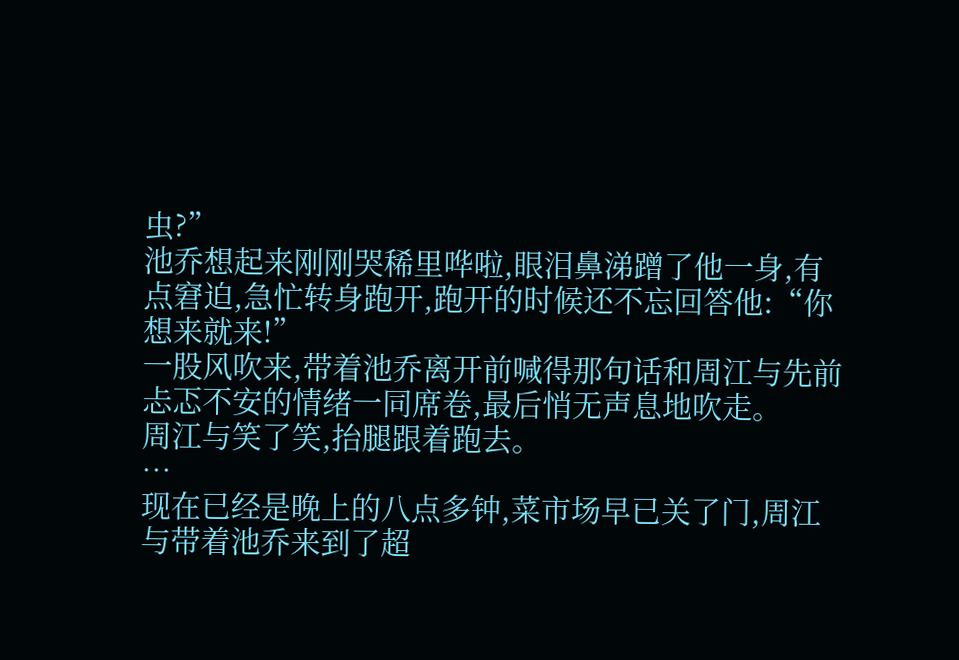虫?”
池乔想起来刚刚哭稀里哗啦,眼泪鼻涕蹭了他一身,有点窘迫,急忙转身跑开,跑开的时候还不忘回答他:“你想来就来!”
一股风吹来,带着池乔离开前喊得那句话和周江与先前忐忑不安的情绪一同席卷,最后悄无声息地吹走。
周江与笑了笑,抬腿跟着跑去。
…
现在已经是晚上的八点多钟,菜市场早已关了门,周江与带着池乔来到了超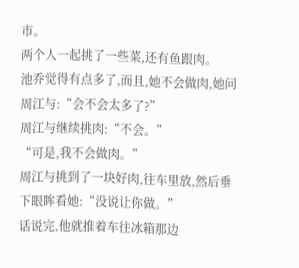市。
两个人一起挑了一些菜,还有鱼跟肉。
池乔觉得有点多了,而且,她不会做肉,她问周江与:“会不会太多了?”
周江与继续挑肉:“不会。”
“可是,我不会做肉。”
周江与挑到了一块好肉,往车里放,然后垂下眼眸看她:“没说让你做。”
话说完,他就推着车往冰箱那边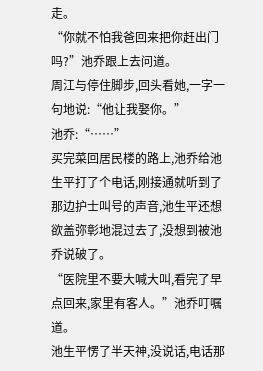走。
“你就不怕我爸回来把你赶出门吗?”池乔跟上去问道。
周江与停住脚步,回头看她,一字一句地说:“他让我娶你。”
池乔:“……”
买完菜回居民楼的路上,池乔给池生平打了个电话,刚接通就听到了那边护士叫号的声音,池生平还想欲盖弥彰地混过去了,没想到被池乔说破了。
“医院里不要大喊大叫,看完了早点回来,家里有客人。”池乔叮嘱道。
池生平愣了半天神,没说话,电话那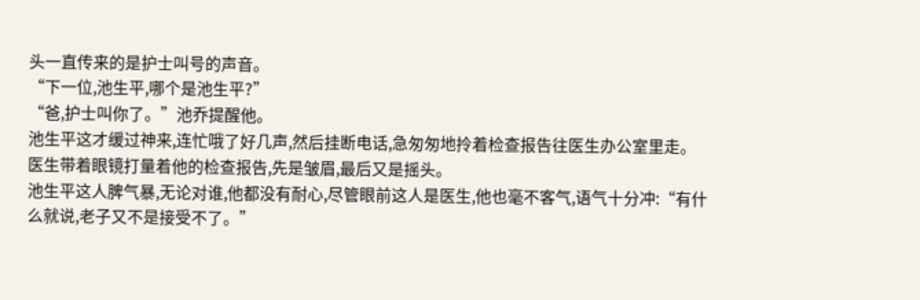头一直传来的是护士叫号的声音。
“下一位,池生平,哪个是池生平?”
“爸,护士叫你了。”池乔提醒他。
池生平这才缓过神来,连忙哦了好几声,然后挂断电话,急匆匆地拎着检查报告往医生办公室里走。
医生带着眼镜打量着他的检查报告,先是皱眉,最后又是摇头。
池生平这人脾气暴,无论对谁,他都没有耐心,尽管眼前这人是医生,他也毫不客气,语气十分冲:“有什么就说,老子又不是接受不了。”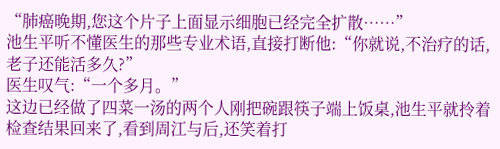“肺癌晚期,您这个片子上面显示细胞已经完全扩散……”
池生平听不懂医生的那些专业术语,直接打断他:“你就说,不治疗的话,老子还能活多久?”
医生叹气:“一个多月。”
这边已经做了四菜一汤的两个人刚把碗跟筷子端上饭桌,池生平就拎着检查结果回来了,看到周江与后,还笑着打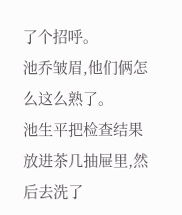了个招呼。
池乔皱眉,他们俩怎么这么熟了。
池生平把检查结果放进茶几抽屉里,然后去洗了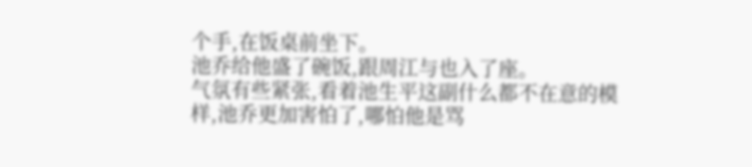个手,在饭桌前坐下。
池乔给他盛了碗饭,跟周江与也入了座。
气氛有些紧张,看着池生平这副什么都不在意的模样,池乔更加害怕了,哪怕他是骂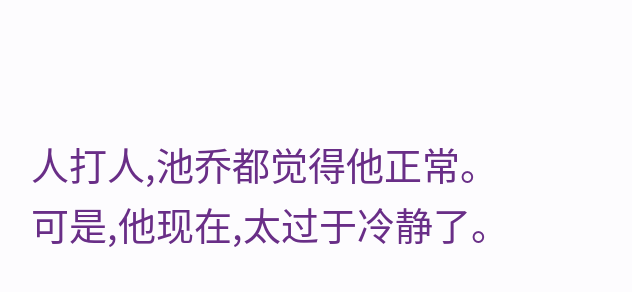人打人,池乔都觉得他正常。
可是,他现在,太过于冷静了。